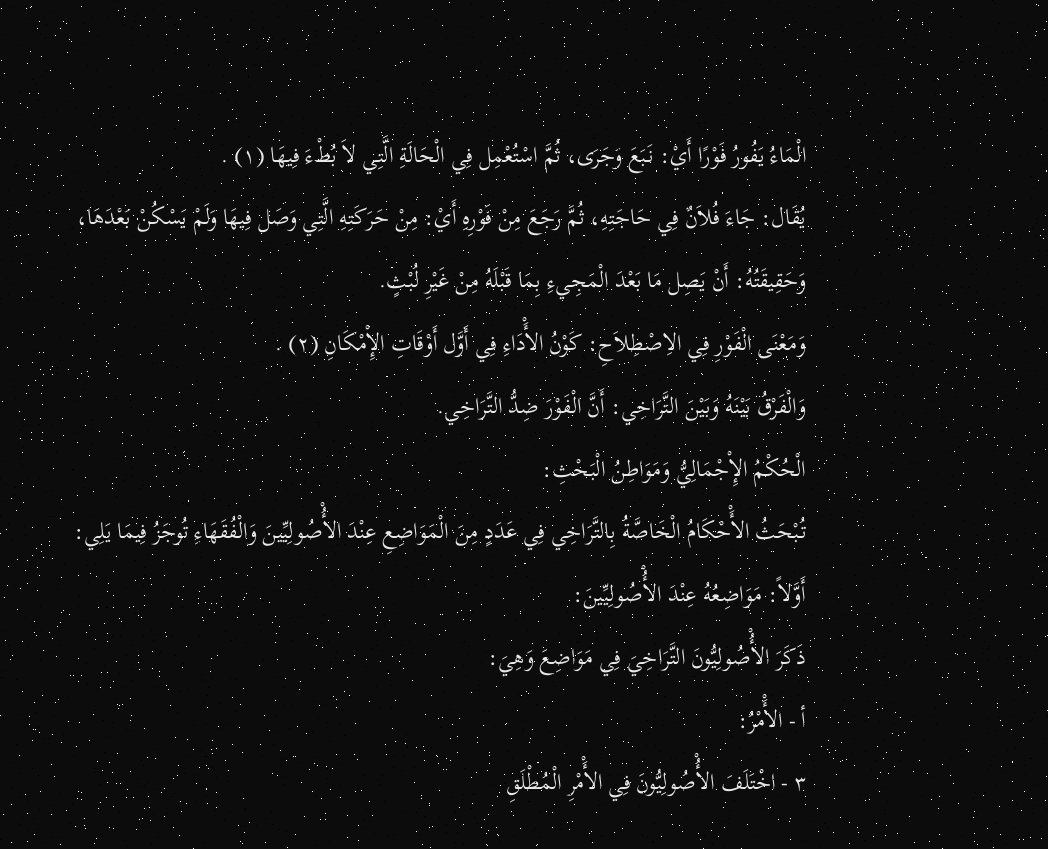الْمَاءُ يَفُورُ فَوْرًا أَيْ: نَبَعَ وَجَرَى، ثُمَّ اسْتُعْمِل فِي الْحَالَةِ الَّتِي لاَ بُطْءَ فِيهَا (١) .
يُقَال: جَاءَ فُلاَنٌ فِي حَاجَتِهِ، ثُمَّ رَجَعَ مِنْ فَوْرِهِ أَيْ: مِنْ حَرَكَتِهِ الَّتِي وَصَل فِيهَا وَلَمْ يَسْكُنْ بَعْدَهَا، وَحَقِيقَتُهُ: أَنْ يَصِل مَا بَعْدَ الْمَجِيءِ بِمَا قَبْلَهُ مِنْ غَيْرِ لُبْثٍ.
وَمَعْنَى الْفَوْرِ فِي الاِصْطِلاَحِ: كَوْنُ الأَْدَاءِ فِي أَوَّل أَوْقَاتِ الإِْمْكَانِ (٢) .
وَالْفَرْقُ بَيْنَهُ وَبَيْنَ التَّرَاخِي: أَنَّ الْفَوْرَ ضِدُّ التَّرَاخِي.
الْحُكْمُ الإِْجْمَالِيُّ وَمَوَاطِنُ الْبَحْثِ:
تُبْحَثُ الأَْحْكَامُ الْخَاصَّةُ بِالتَّرَاخِي فِي عَدَدٍ مِنَ الْمَوَاضِعِ عِنْدَ الأُْصُولِيِّينَ وَالْفُقَهَاءِ تُوجَزُ فِيمَا يَلِي:
أَوَّلاً: مَوَاضِعُهُ عِنْدَ الأُْصُولِيِّينَ:
ذَكَرَ الأُْصُولِيُّونَ التَّرَاخِيَ فِي مَوَاضِعَ وَهِيَ:
أ - الأَْمْرُ:
٣ - اخْتَلَفَ الأُْصُولِيُّونَ فِي الأَْمْرِ الْمُطْلَقِ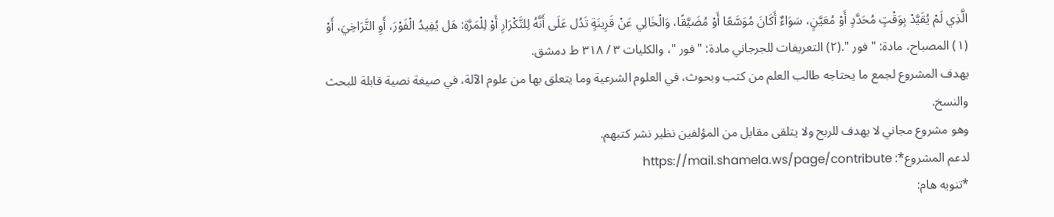الَّذِي لَمْ يُقَيَّدْ بِوَقْتٍ مُحَدَّدٍ أَوْ مُعَيَّنٍ، سَوَاءٌ أَكَانَ مُوَسَّعًا أَوْ مُضَيَّقًا، وَالْخَالِي عَنْ قَرِينَةٍ تَدُل عَلَى أَنَّهُ لِلتَّكْرَارِ أَوْ لِلْمَرَّةِ: هَل يُفِيدُ الْفَوْرَ، أَوِ التَّرَاخِيَ، أَوْ
(١) المصباح، مادة: " فور ".(٢) التعريفات للجرجاني مادة: " فور "، والكليات ٣ / ٣١٨ ط دمشق.
يهدف المشروع لجمع ما يحتاجه طالب العلم من كتب وبحوث، في العلوم الشرعية وما يتعلق بها من علوم الآلة، في صيغة نصية قابلة للبحث والنسخ.
وهو مشروع مجاني لا يهدف للربح ولا يتلقى مقابل من المؤلفين نظير نشر كتبهم.
لدعم المشروع*: https://mail.shamela.ws/page/contribute
*تنويه هام: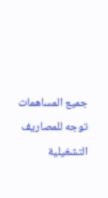جميع المساهمات توجه للمصاريف التشغيلية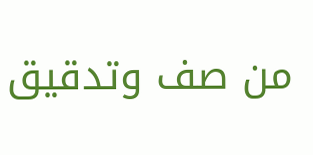من صف وتدقيق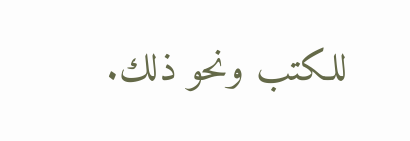للكتب ونحو ذلك.